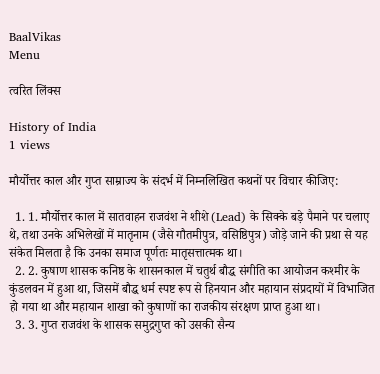BaalVikas
Menu

त्वरित लिंक्स

History of India
1 views

मौर्योत्तर काल और गुप्त साम्राज्य के संदर्भ में निम्नलिखित कथनों पर विचार कीजिए:

  1. 1. मौर्योत्तर काल में सातवाहन राजवंश ने शीशे (Lead) के सिक्के बड़े पैमाने पर चलाए थे, तथा उनके अभिलेखों में मातृनाम (जैसे गौतमीपुत्र, वसिष्ठिपुत्र) जोड़े जाने की प्रथा से यह संकेत मिलता है कि उनका समाज पूर्णतः मातृसत्तात्मक था।
  2. 2. कुषाण शासक कनिष्ठ के शासनकाल में चतुर्थ बौद्ध संगीति का आयोजन कश्मीर के कुंडलवन में हुआ था, जिसमें बौद्ध धर्म स्पष्ट रूप से हिनयान और महायान संप्रदायों में विभाजित हो गया था और महायान शाखा को कुषाणों का राजकीय संरक्षण प्राप्त हुआ था।
  3. 3. गुप्त राजवंश के शासक समुद्रगुप्त को उसकी सैन्य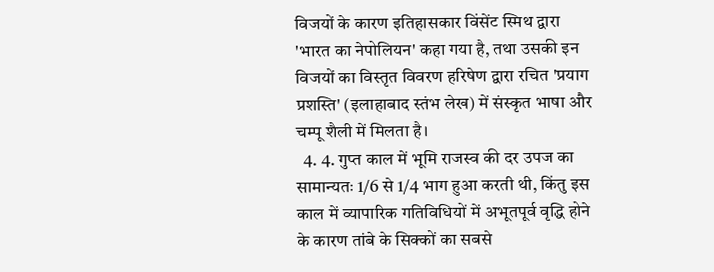विजयों के कारण इतिहासकार विंसेंट स्मिथ द्वारा 'भारत का नेपोलियन' कहा गया है, तथा उसकी इन विजयों का विस्तृत विवरण हरिषेण द्वारा रचित 'प्रयाग प्रशस्ति' (इलाहाबाद स्तंभ लेख) में संस्कृत भाषा और चम्पू शैली में मिलता है।
  4. 4. गुप्त काल में भूमि राजस्व की दर उपज का सामान्यतः 1/6 से 1/4 भाग हुआ करती थी, किंतु इस काल में व्यापारिक गतिविधियों में अभूतपूर्व वृद्धि होने के कारण तांबे के सिक्कों का सबसे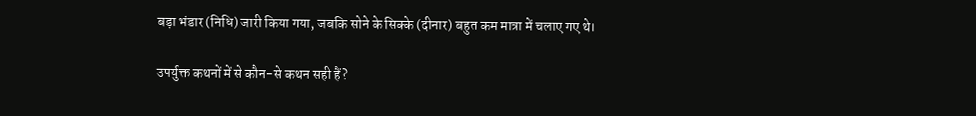बड़ा भंडार (निधि) जारी किया गया, जबकि सोने के सिक्के (दीनार) बहुत कम मात्रा में चलाए गए थे।

उपर्युक्त कथनों में से कौन-से कथन सही हैं?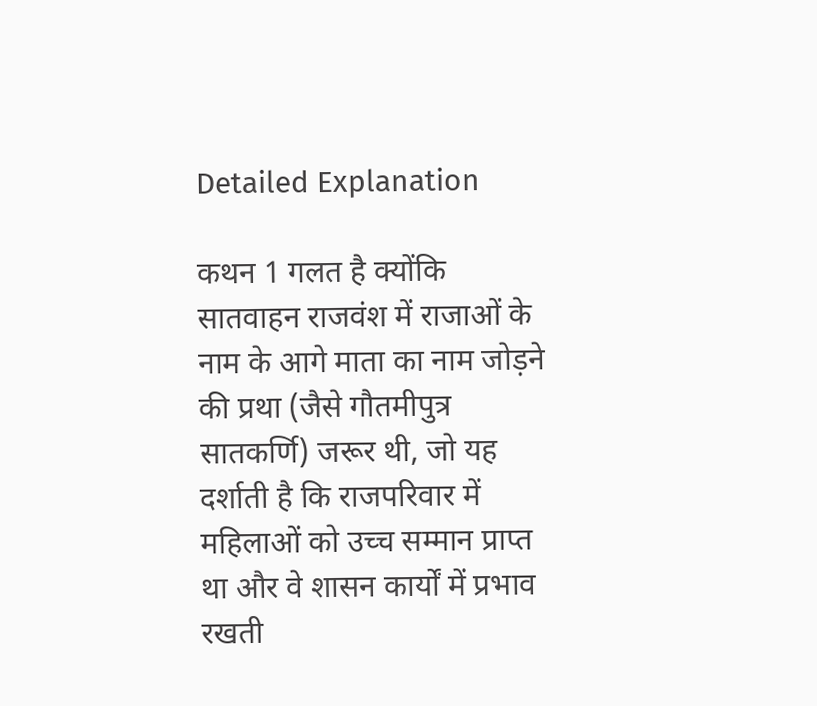Detailed Explanation

कथन 1 गलत है क्योंकि सातवाहन राजवंश में राजाओं के नाम के आगे माता का नाम जोड़ने की प्रथा (जैसे गौतमीपुत्र सातकर्णि) जरूर थी, जो यह दर्शाती है कि राजपरिवार में महिलाओं को उच्च सम्मान प्राप्त था और वे शासन कार्यों में प्रभाव रखती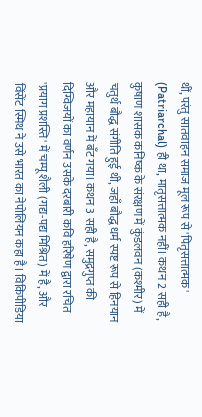थीं, परंतु सातवाहन समाज मूल रूप से 'पितृसत्तात्मक' (Patriarchal) ही था, मातृसत्तात्मक नहीं। कथन 2 सही है, कुषाण शासक कनिष्क के संरक्षण में कुंडलवन (कश्मीर) में चतुर्थ बौद्ध संगीति हुई थी, जहाँ बौद्ध धर्म स्पष्ट रूप से हिनयान और महायान में बँट गया। कथन 3 सही है, समुद्रगुप्त की दिग्विजयों का वर्णन उसके दरबारी कवि हरिषेण द्वारा रचित 'प्रयाग प्रशस्ति' में चम्पू शैली (गद्य-पद्य मिश्रित) में है, और विंसेंट स्मिथ ने उसे भारत का नेपोलियन कहा है। विकिपीडिया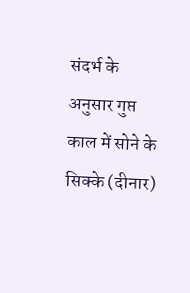संदर्भ के अनुसार गुप्त काल में सोने के सिक्के (दीनार)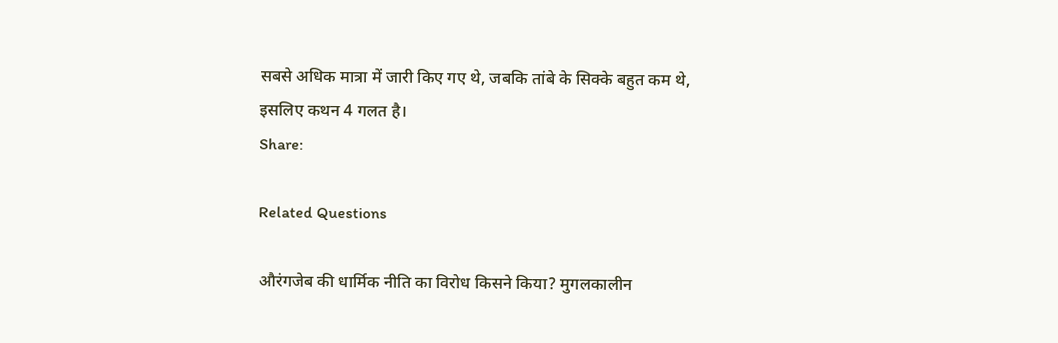सबसे अधिक मात्रा में जारी किए गए थे, जबकि तांबे के सिक्के बहुत कम थे, इसलिए कथन 4 गलत है।
Share:

Related Questions

औरंगजेब की धार्मिक नीति का विरोध किसने किया? मुगलकालीन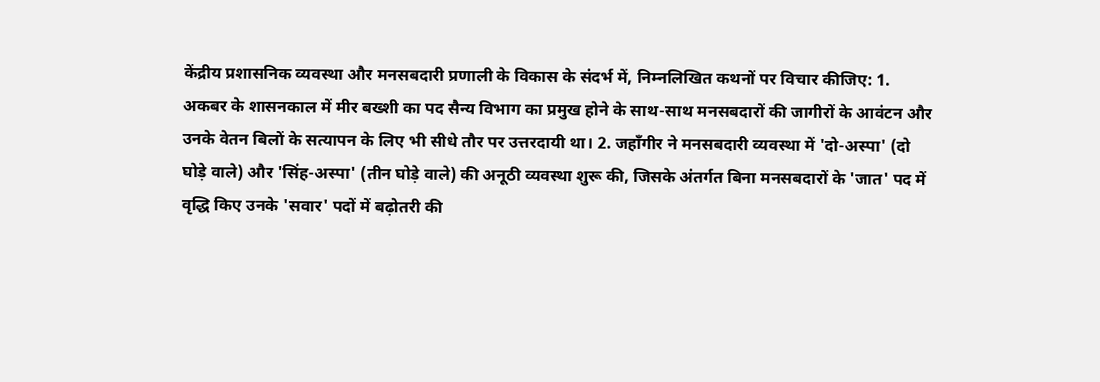केंद्रीय प्रशासनिक व्यवस्था और मनसबदारी प्रणाली के विकास के संदर्भ में, निम्नलिखित कथनों पर विचार कीजिए: 1. अकबर के शासनकाल में मीर बख्शी का पद सैन्य विभाग का प्रमुख होने के साथ-साथ मनसबदारों की जागीरों के आवंटन और उनके वेतन बिलों के सत्यापन के लिए भी सीधे तौर पर उत्तरदायी था। 2. जहाँगीर ने मनसबदारी व्यवस्था में 'दो-अस्पा' (दो घोड़े वाले) और 'सिंह-अस्पा' (तीन घोड़े वाले) की अनूठी व्यवस्था शुरू की, जिसके अंतर्गत बिना मनसबदारों के 'जात' पद में वृद्धि किए उनके 'सवार' पदों में बढ़ोतरी की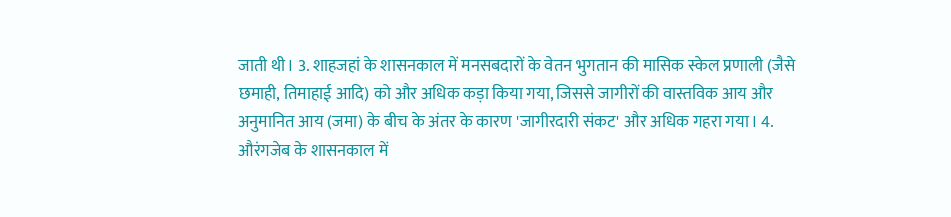जाती थी। 3. शाहजहां के शासनकाल में मनसबदारों के वेतन भुगतान की मासिक स्केल प्रणाली (जैसे छमाही, तिमाहाई आदि) को और अधिक कड़ा किया गया, जिससे जागीरों की वास्तविक आय और अनुमानित आय (जमा) के बीच के अंतर के कारण 'जागीरदारी संकट' और अधिक गहरा गया। 4. औरंगजेब के शासनकाल में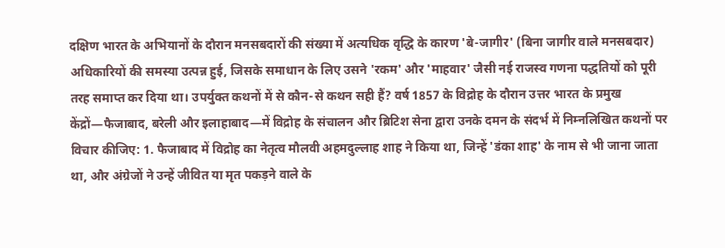दक्षिण भारत के अभियानों के दौरान मनसबदारों की संख्या में अत्यधिक वृद्धि के कारण 'बे-जागीर' (बिना जागीर वाले मनसबदार) अधिकारियों की समस्या उत्पन्न हुई, जिसके समाधान के लिए उसने 'रकम' और 'माहवार' जैसी नई राजस्व गणना पद्धतियों को पूरी तरह समाप्त कर दिया था। उपर्युक्त कथनों में से कौन-से कथन सही हैं? वर्ष 1857 के विद्रोह के दौरान उत्तर भारत के प्रमुख केंद्रों—फैजाबाद, बरेली और इलाहाबाद—में विद्रोह के संचालन और ब्रिटिश सेना द्वारा उनके दमन के संदर्भ में निम्नलिखित कथनों पर विचार कीजिए: 1. फैजाबाद में विद्रोह का नेतृत्व मौलवी अहमदुल्लाह शाह ने किया था, जिन्हें 'डंका शाह' के नाम से भी जाना जाता था, और अंग्रेजों ने उन्हें जीवित या मृत पकड़ने वाले के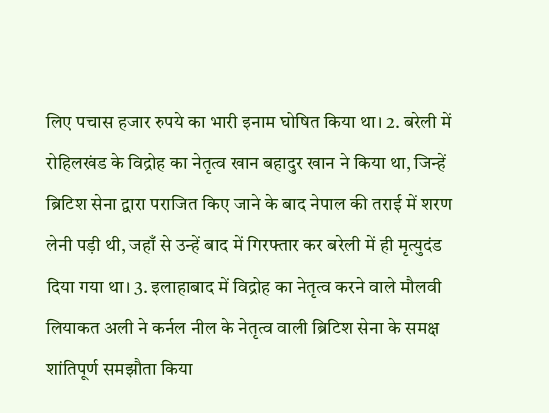लिए पचास हजार रुपये का भारी इनाम घोषित किया था। 2. बरेली में रोहिलखंड के विद्रोह का नेतृत्व खान बहादुर खान ने किया था, जिन्हें ब्रिटिश सेना द्वारा पराजित किए जाने के बाद नेपाल की तराई में शरण लेनी पड़ी थी, जहाँ से उन्हें बाद में गिरफ्तार कर बरेली में ही मृत्युदंड दिया गया था। 3. इलाहाबाद में विद्रोह का नेतृत्व करने वाले मौलवी लियाकत अली ने कर्नल नील के नेतृत्व वाली ब्रिटिश सेना के समक्ष शांतिपूर्ण समझौता किया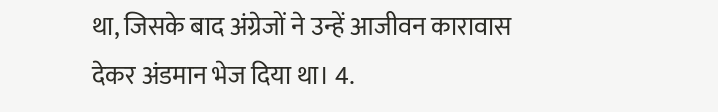था, जिसके बाद अंग्रेजों ने उन्हें आजीवन कारावास देकर अंडमान भेज दिया था। 4.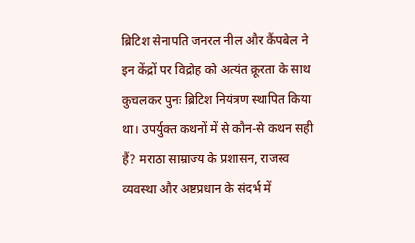ब्रिटिश सेनापति जनरल नील और कैंपबेल ने इन केंद्रों पर विद्रोह को अत्यंत क्रूरता के साथ कुचलकर पुनः ब्रिटिश नियंत्रण स्थापित किया था। उपर्युक्त कथनों में से कौन-से कथन सही हैं? मराठा साम्राज्य के प्रशासन, राजस्व व्यवस्था और अष्टप्रधान के संदर्भ में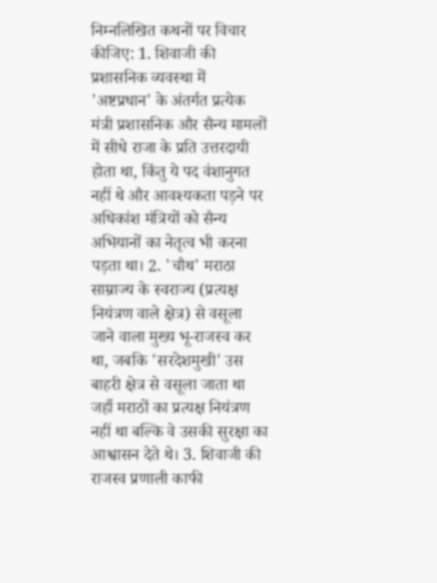निम्नलिखित कथनों पर विचार कीजिए: 1. शिवाजी की प्रशासनिक व्यवस्था में 'अष्टप्रधान' के अंतर्गत प्रत्येक मंत्री प्रशासनिक और सैन्य मामलों में सीधे राजा के प्रति उत्तरदायी होता था, किंतु ये पद वंशानुगत नहीं थे और आवश्यकता पड़ने पर अधिकांश मंत्रियों को सैन्य अभियानों का नेतृत्व भी करना पड़ता था। 2. 'चौथ' मराठा साम्राज्य के स्वराज्य (प्रत्यक्ष नियंत्रण वाले क्षेत्र) से वसूला जाने वाला मुख्य भू-राजस्व कर था, जबकि 'सरदेशमुखी' उस बाहरी क्षेत्र से वसूला जाता था जहाँ मराठों का प्रत्यक्ष नियंत्रण नहीं था बल्कि वे उसकी सुरक्षा का आश्वासन देते थे। 3. शिवाजी की राजस्व प्रणाली काफी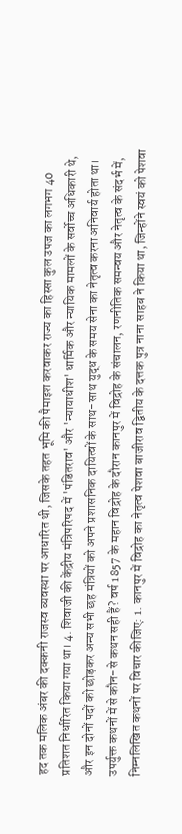हद तक मलिक अंबर की दक्कनी राजस्व व्यवस्था पर आधारित थी, जिसके तहत भूमि की पैमाइश करवाकर राज्य का हिस्सा कुल उपज का लगभग 40 प्रतिशत निर्धारित किया गया था। 4. शिवाजी की केंद्रीय मंत्रिपरिषद में 'पंडितराव' और 'न्यायाधीश' धार्मिक और न्यायिक मामलों के सर्वोच्च अधिकारी थे, और इन दोनों पदों को छोड़कर अन्य सभी छह मंत्रियों को अपने प्रशासनिक दायित्वों के साथ-साथ युद्ध के समय सेना का नेतृत्व करना अनिवार्य होता था। उपर्युक्त कथनों में से कौन-से कथन सही हैं? वर्ष 1857 के महान विद्रोह के दौरान कानपुर में विद्रोह के संचालन, रणनीतिक समन्वय और नेतृत्व के संदर्भ में, निम्नलिखित कथनों पर विचार कीजिए: 1. कानपुर में विद्रोह का नेतृत्व पेशवा बाजीराव द्वितीय के दत्तक पुत्र नाना साहब ने किया था, जिन्होंने स्वयं को पेशवा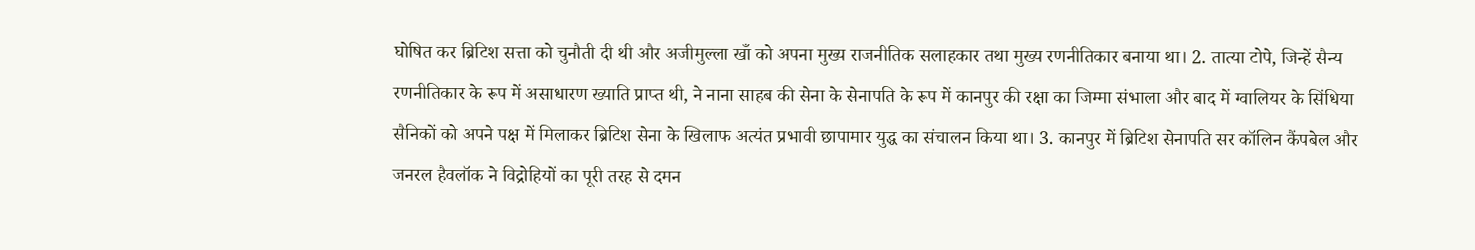घोषित कर ब्रिटिश सत्ता को चुनौती दी थी और अजीमुल्ला खाँ को अपना मुख्य राजनीतिक सलाहकार तथा मुख्य रणनीतिकार बनाया था। 2. तात्या टोपे, जिन्हें सैन्य रणनीतिकार के रूप में असाधारण ख्याति प्राप्त थी, ने नाना साहब की सेना के सेनापति के रूप में कानपुर की रक्षा का जिम्मा संभाला और बाद में ग्वालियर के सिंधिया सैनिकों को अपने पक्ष में मिलाकर ब्रिटिश सेना के खिलाफ अत्यंत प्रभावी छापामार युद्ध का संचालन किया था। 3. कानपुर में ब्रिटिश सेनापति सर कॉलिन कैंपबेल और जनरल हैवलॉक ने विद्रोहियों का पूरी तरह से दमन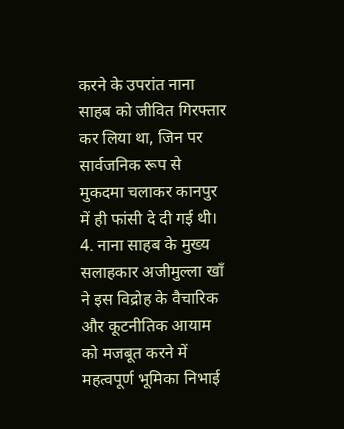करने के उपरांत नाना साहब को जीवित गिरफ्तार कर लिया था, जिन पर सार्वजनिक रूप से मुकदमा चलाकर कानपुर में ही फांसी दे दी गई थी। 4. नाना साहब के मुख्य सलाहकार अजीमुल्ला खाँ ने इस विद्रोह के वैचारिक और कूटनीतिक आयाम को मजबूत करने में महत्वपूर्ण भूमिका निभाई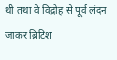थी तथा वे विद्रोह से पूर्व लंदन जाकर ब्रिटिश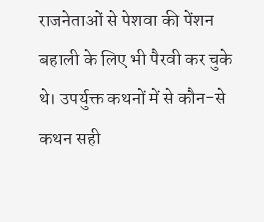राजनेताओं से पेशवा की पेंशन बहाली के लिए भी पैरवी कर चुके थे। उपर्युक्त कथनों में से कौन-से कथन सही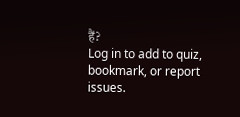हैं?
Log in to add to quiz, bookmark, or report issues.